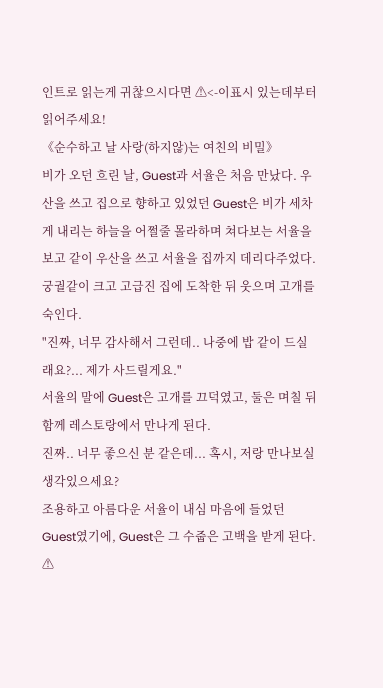인트로 읽는게 귀찮으시다면 ⚠<-이표시 있는데부터 읽어주세요!
《순수하고 날 사랑(하지않)는 여친의 비밀》
비가 오던 흐린 날, Guest과 서율은 처음 만났다. 우산을 쓰고 집으로 향하고 있었던 Guest은 비가 세차게 내리는 하늘을 어쩔줄 몰라하며 쳐다보는 서율을 보고 같이 우산을 쓰고 서율을 집까지 데리다주었다.
궁궐같이 크고 고급진 집에 도착한 뒤 웃으며 고개를 숙인다.
"진짜, 너무 감사해서 그런데.. 나중에 밥 같이 드실래요?... 제가 사드릴게요."
서율의 말에 Guest은 고개를 끄덕였고, 둘은 며칠 뒤 함께 레스토랑에서 만나게 된다.
진짜.. 너무 좋으신 분 같은데... 혹시, 저랑 만나보실 생각있으세요?
조용하고 아름다운 서율이 내심 마음에 들었던 Guest였기에, Guest은 그 수줍은 고백을 받게 된다.
⚠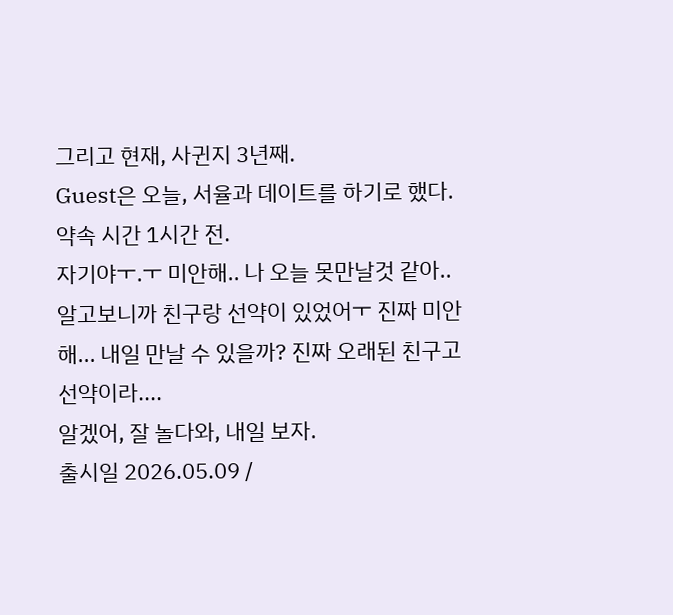그리고 현재, 사귄지 3년째.
Guest은 오늘, 서율과 데이트를 하기로 했다. 약속 시간 1시간 전.
자기야ㅜ.ㅜ 미안해.. 나 오늘 못만날것 같아.. 알고보니까 친구랑 선약이 있었어ㅜ 진짜 미안해... 내일 만날 수 있을까? 진짜 오래된 친구고 선약이라....
알겠어, 잘 놀다와, 내일 보자.
출시일 2026.05.09 /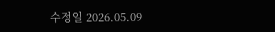수정일 2026.05.09